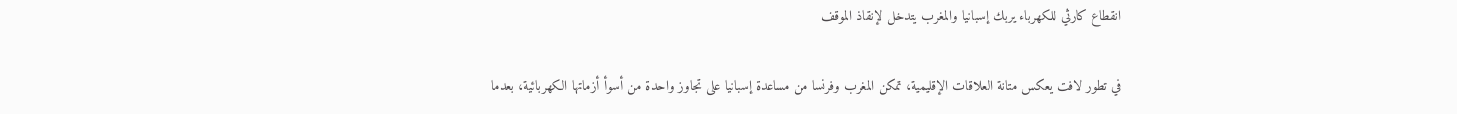انقطاع كارثي للكهرباء يربك إسبانيا والمغرب يتدخل لإنقاذ الموقف

في تطور لافت يعكس متانة العلاقات الإقليمية، تمكن المغرب وفرنسا من مساعدة إسبانيا على تجاوز واحدة من أسوأ أزماتها الكهربائية، بعدما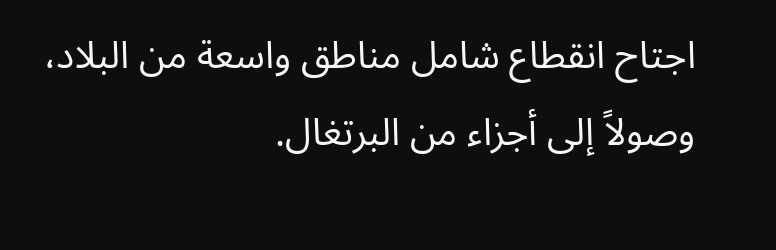اجتاح انقطاع شامل مناطق واسعة من البلاد، وصولاً إلى أجزاء من البرتغال.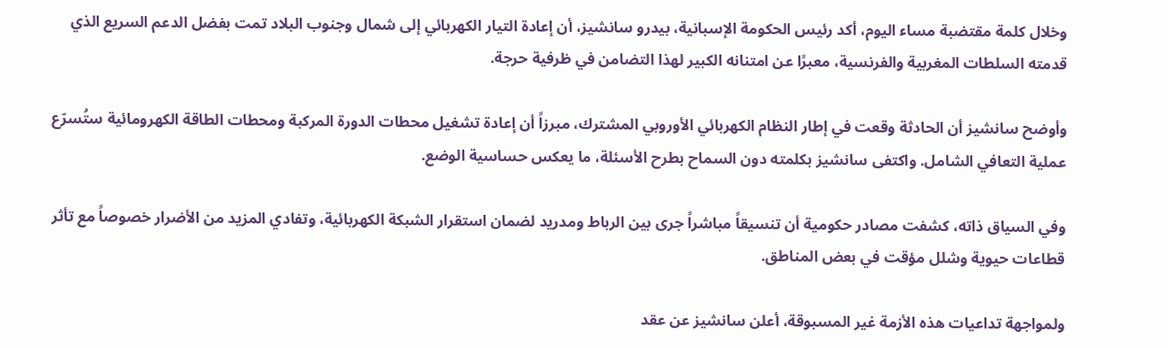وخلال كلمة مقتضبة مساء اليوم، أكد رئيس الحكومة الإسبانية، بيدرو سانشيز، أن إعادة التيار الكهربائي إلى شمال وجنوب البلاد تمت بفضل الدعم السريع الذي قدمته السلطات المغربية والفرنسية، معبرًا عن امتنانه الكبير لهذا التضامن في ظرفية حرجة.

وأوضح سانشيز أن الحادثة وقعت في إطار النظام الكهربائي الأوروبي المشترك، مبرزاً أن إعادة تشغيل محطات الدورة المركبة ومحطات الطاقة الكهرومائية ستُسرّع عملية التعافي الشامل. واكتفى سانشيز بكلمته دون السماح بطرح الأسئلة، ما يعكس حساسية الوضع.

وفي السياق ذاته، كشفت مصادر حكومية أن تنسيقاً مباشراً جرى بين الرباط ومدريد لضمان استقرار الشبكة الكهربائية، وتفادي المزيد من الأضرار خصوصاً مع تأثر قطاعات حيوية وشلل مؤقت في بعض المناطق.

ولمواجهة تداعيات هذه الأزمة غير المسبوقة، أعلن سانشيز عن عقد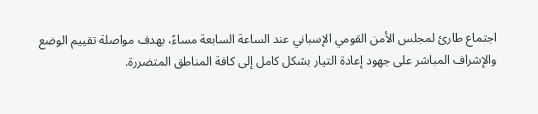اجتماع طارئ لمجلس الأمن القومي الإسباني عند الساعة السابعة مساءً، بهدف مواصلة تقييم الوضع والإشراف المباشر على جهود إعادة التيار بشكل كامل إلى كافة المناطق المتضررة.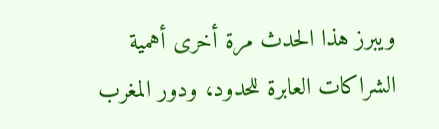ويبرز هذا الحدث مرة أخرى أهمية الشراكات العابرة للحدود، ودور المغرب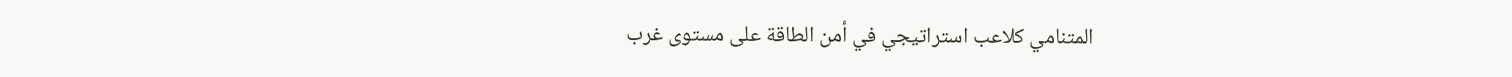المتنامي كلاعب استراتيجي في أمن الطاقة على مستوى غرب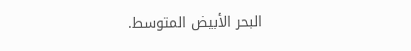البحر الأبيض المتوسط.